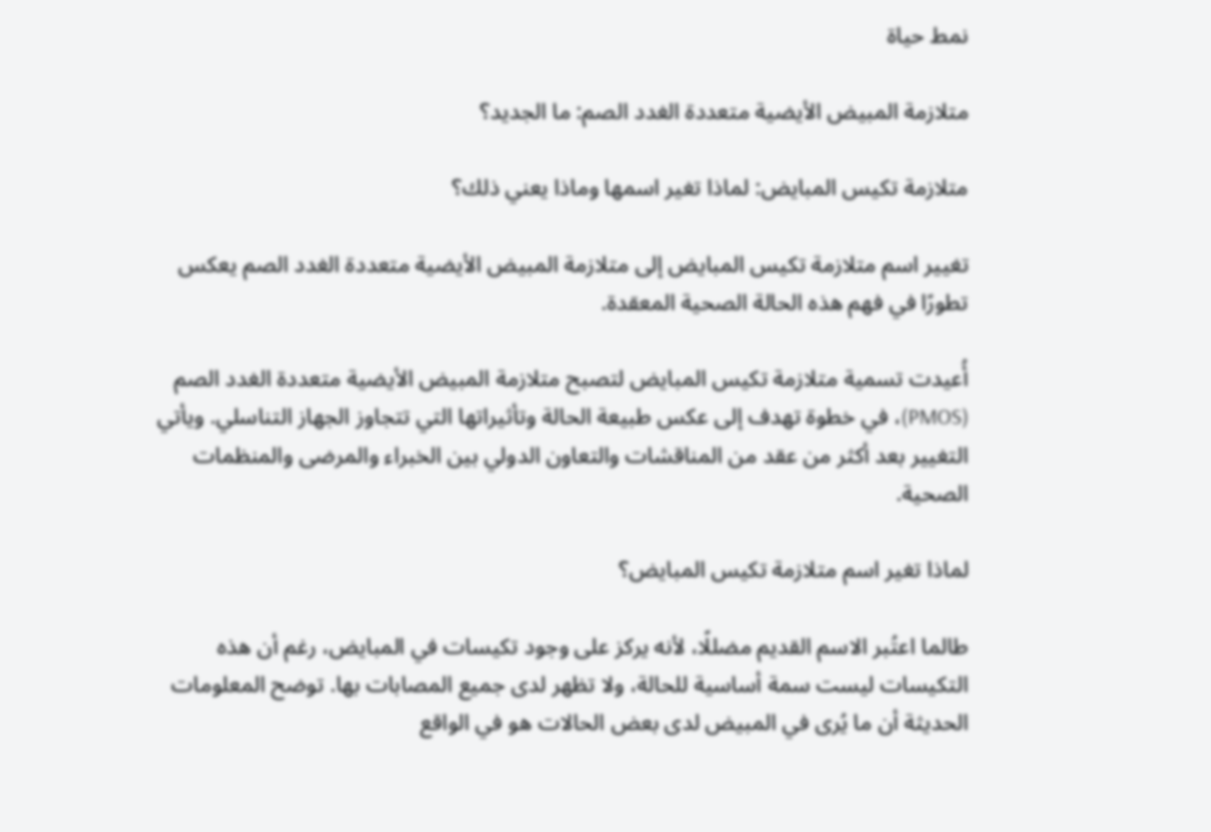نمط حياة

متلازمة المبيض الأيضية متعددة الغدد الصم: ما الجديد؟

متلازمة تكيس المبايض: لماذا تغير اسمها وماذا يعني ذلك؟

تغيير اسم متلازمة تكيس المبايض إلى متلازمة المبيض الأيضية متعددة الغدد الصم يعكس تطورًا في فهم هذه الحالة الصحية المعقدة.

أُعيدت تسمية متلازمة تكيس المبايض لتصبح متلازمة المبيض الأيضية متعددة الغدد الصم (PMOS)، في خطوة تهدف إلى عكس طبيعة الحالة وتأثيراتها التي تتجاوز الجهاز التناسلي. ويأتي التغيير بعد أكثر من عقد من المناقشات والتعاون الدولي بين الخبراء والمرضى والمنظمات الصحية.

لماذا تغير اسم متلازمة تكيس المبايض؟

طالما اعتُبر الاسم القديم مضللًا، لأنه يركز على وجود تكيسات في المبايض، رغم أن هذه التكيسات ليست سمة أساسية للحالة، ولا تظهر لدى جميع المصابات بها. توضح المعلومات الحديثة أن ما يُرى في المبيض لدى بعض الحالات هو في الواقع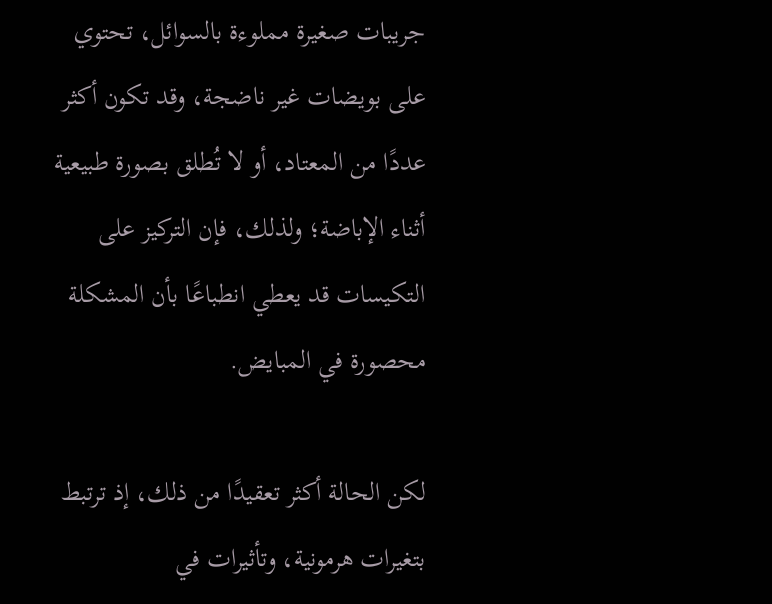جريبات صغيرة مملوءة بالسوائل، تحتوي على بويضات غير ناضجة، وقد تكون أكثر عددًا من المعتاد، أو لا تُطلق بصورة طبيعية أثناء الإباضة؛ ولذلك، فإن التركيز على التكيسات قد يعطي انطباعًا بأن المشكلة محصورة في المبايض.

لكن الحالة أكثر تعقيدًا من ذلك، إذ ترتبط بتغيرات هرمونية، وتأثيرات في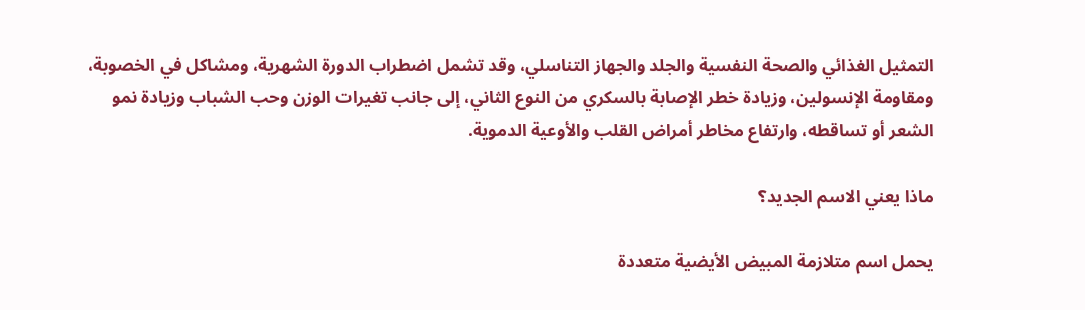التمثيل الغذائي والصحة النفسية والجلد والجهاز التناسلي، وقد تشمل اضطراب الدورة الشهرية، ومشاكل في الخصوبة، ومقاومة الإنسولين، وزيادة خطر الإصابة بالسكري من النوع الثاني، إلى جانب تغيرات الوزن وحب الشباب وزيادة نمو الشعر أو تساقطه، وارتفاع مخاطر أمراض القلب والأوعية الدموية.

ماذا يعني الاسم الجديد؟

يحمل اسم متلازمة المبيض الأيضية متعددة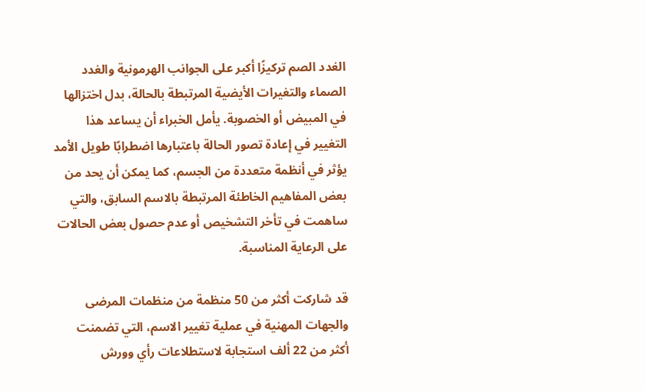الغدد الصم تركيزًا أكبر على الجوانب الهرمونية والغدد الصماء والتغيرات الأيضية المرتبطة بالحالة، بدل اختزالها في المبيض أو الخصوبة. يأمل الخبراء أن يساعد هذا التغيير في إعادة تصور الحالة باعتبارها اضطرابًا طويل الأمد يؤثر في أنظمة متعددة من الجسم، كما يمكن أن يحد من بعض المفاهيم الخاطئة المرتبطة بالاسم السابق، والتي ساهمت في تأخر التشخيص أو عدم حصول بعض الحالات على الرعاية المناسبة.

قد شاركت أكثر من 50 منظمة من منظمات المرضى والجهات المهنية في عملية تغيير الاسم، التي تضمنت أكثر من 22 ألف استجابة لاستطلاعات رأي وورش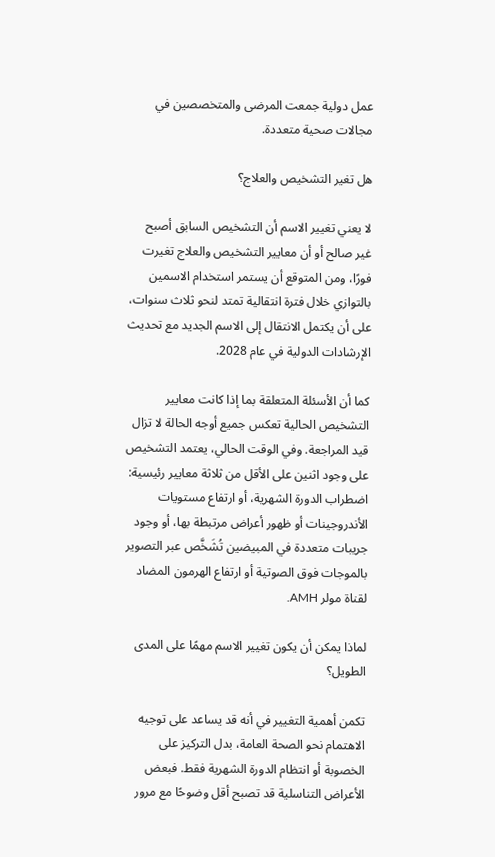عمل دولية جمعت المرضى والمتخصصين في مجالات صحية متعددة.

هل تغير التشخيص والعلاج؟

لا يعني تغيير الاسم أن التشخيص السابق أصبح غير صالح أو أن معايير التشخيص والعلاج تغيرت فورًا، ومن المتوقع أن يستمر استخدام الاسمين بالتوازي خلال فترة انتقالية تمتد لنحو ثلاث سنوات، على أن يكتمل الانتقال إلى الاسم الجديد مع تحديث الإرشادات الدولية في عام 2028.

كما أن الأسئلة المتعلقة بما إذا كانت معايير التشخيص الحالية تعكس جميع أوجه الحالة لا تزال قيد المراجعة. وفي الوقت الحالي، يعتمد التشخيص على وجود اثنين على الأقل من ثلاثة معايير رئيسية: اضطراب الدورة الشهرية، أو ارتفاع مستويات الأندروجينات أو ظهور أعراض مرتبطة بها، أو وجود جريبات متعددة في المبيضين تُشَخَّص عبر التصوير بالموجات فوق الصوتية أو ارتفاع الهرمون المضاد لقناة مولر AMH.

لماذا يمكن أن يكون تغيير الاسم مهمًا على المدى الطويل؟

تكمن أهمية التغيير في أنه قد يساعد على توجيه الاهتمام نحو الصحة العامة، بدل التركيز على الخصوبة أو انتظام الدورة الشهرية فقط. فبعض الأعراض التناسلية قد تصبح أقل وضوحًا مع مرور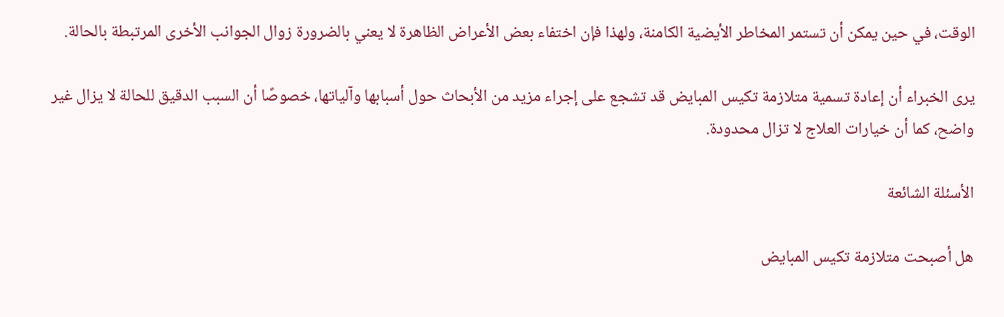الوقت، في حين يمكن أن تستمر المخاطر الأيضية الكامنة، ولهذا فإن اختفاء بعض الأعراض الظاهرة لا يعني بالضرورة زوال الجوانب الأخرى المرتبطة بالحالة.

يرى الخبراء أن إعادة تسمية متلازمة تكيس المبايض قد تشجع على إجراء مزيد من الأبحاث حول أسبابها وآلياتها، خصوصًا أن السبب الدقيق للحالة لا يزال غير واضح، كما أن خيارات العلاج لا تزال محدودة.

الأسئلة الشائعة

هل أصبحت متلازمة تكيس المبايض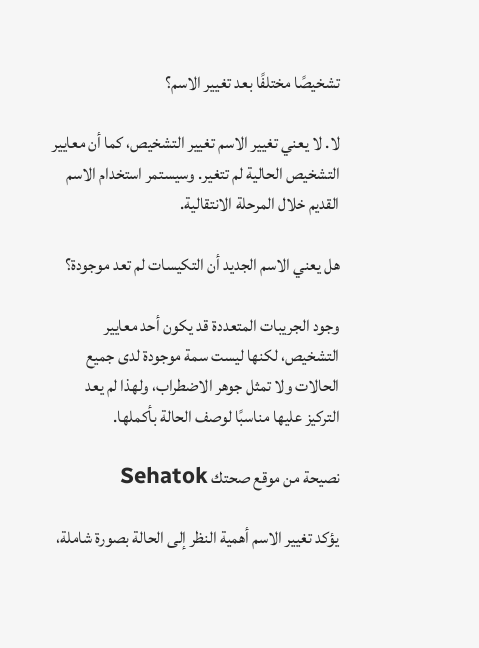تشخيصًا مختلفًا بعد تغيير الاسم؟

لا. لا يعني تغيير الاسم تغيير التشخيص، كما أن معايير التشخيص الحالية لم تتغير. وسيستمر استخدام الاسم القديم خلال المرحلة الانتقالية.

هل يعني الاسم الجديد أن التكيسات لم تعد موجودة؟

وجود الجريبات المتعددة قد يكون أحد معايير التشخيص، لكنها ليست سمة موجودة لدى جميع الحالات ولا تمثل جوهر الاضطراب، ولهذا لم يعد التركيز عليها مناسبًا لوصف الحالة بأكملها.

نصيحة من موقع صحتك Sehatok

يؤكد تغيير الاسم أهمية النظر إلى الحالة بصورة شاملة،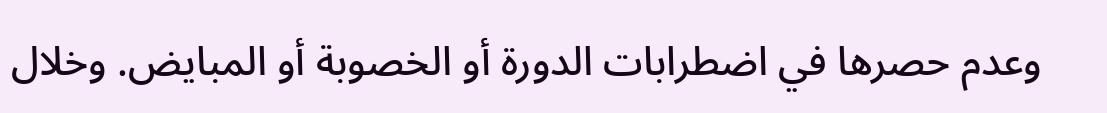وعدم حصرها في اضطرابات الدورة أو الخصوبة أو المبايض. وخلال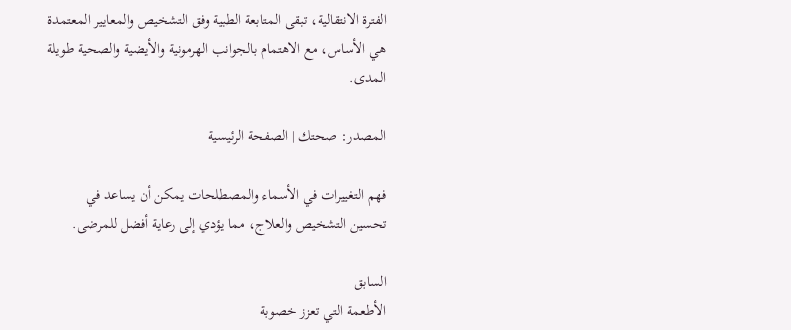الفترة الانتقالية، تبقى المتابعة الطبية وفق التشخيص والمعايير المعتمدة هي الأساس، مع الاهتمام بالجوانب الهرمونية والأيضية والصحية طويلة المدى.

المصدر: صحتك | الصفحة الرئيسية

فهم التغييرات في الأسماء والمصطلحات يمكن أن يساعد في تحسين التشخيص والعلاج، مما يؤدي إلى رعاية أفضل للمرضى.

السابق
الأطعمة التي تعزز خصوبة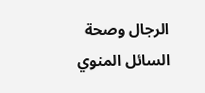الرجال وصحة السائل المنوي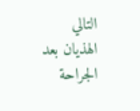التالي
الهذيان بعد الجراحة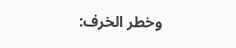وخطر الخرف: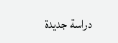دراسة جديدة